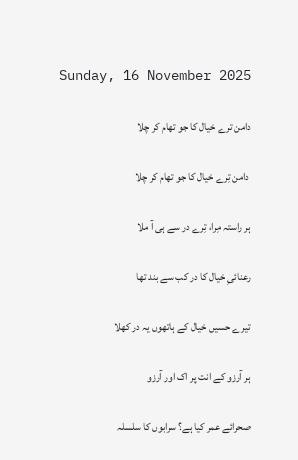Sunday, 16 November 2025

دامن ترے خیال کا جو تھام کر چلا

 دامن تِرے خیال کا جو تھام کر چلا

ہر راستہ مِرا، تِرے در سے ہی آ ملا

رعنائیِ خیال کا در کب سے بند تھا

تیرے حسیں خیال کے ہاتھوں یہ در کھلا

ہر آرزو کے انت پر اک اور آرزو

صحرائے عمر کیا ہے؟ سرابوں کا سلسلہ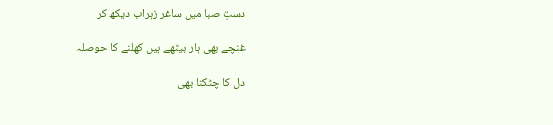دستِ صبا میں ساغر زہراب دیکھ کر

غنچے بھی ہار بیٹھے ہیں کھلنے کا حوصلہ

دل کا چٹکنا بھی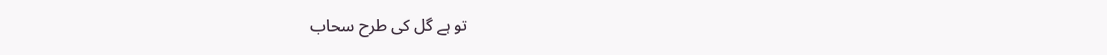تو ہے گل کی طرح سحاب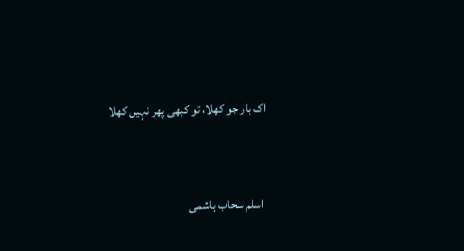اک بار جو کھلا، تو کبھی پھر نہیں کھلا


اسلم سحاب ہاشمی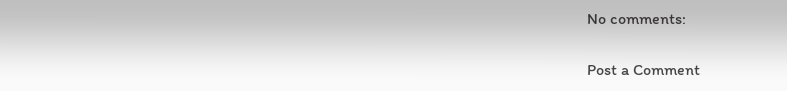No comments:

Post a Comment